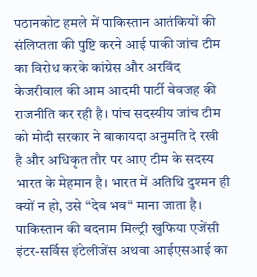पठानकोट हमले में पाकिस्तान आतंकियों की संलिप्तता की पुष्टि करने आई पाकी जांच टीम का विरोध करके कांग्रेस और अरविंद केजरीवाल की आम आदमी पार्टी बेवजह की राजनीति कर रही है। पांच सदस्यीय जांच टीम को मोदी सरकार ने बाकायदा अनुमति दे रखी है और अधिकृत तौर पर आए टीम के सदस्य भारत के मेहमान है। भारत में अतिथि दुश्मन ही क्यों न हो, उसे “देव भव“ माना जाता है। पाकिस्तान की बदनाम मिल्ट्री खुफिया एजेंसी इंटर-सर्विस इंटेलीजेंस अथवा आईएसआई का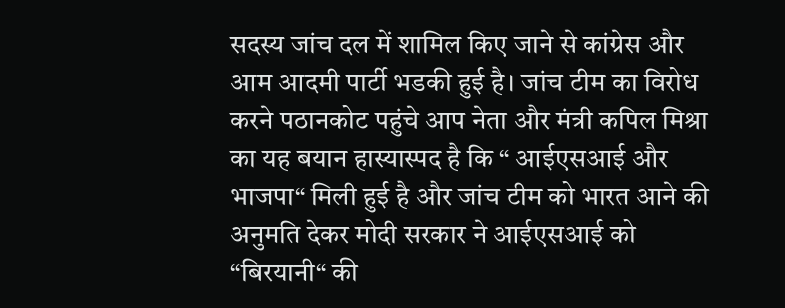सदस्य जांच दल में शामिल किए जाने से कांग्रेस और आम आदमी पार्टी भडकी हुई है। जांच टीम का विरोध करने पठानकोट पहुंचे आप नेता और मंत्री कपिल मिश्रा का यह बयान हास्यास्पद है कि “ आईएसआई और भाजपा“ मिली हुई है और जांच टीम को भारत आने की अनुमति देकर मोदी सरकार ने आईएसआई को “बिरयानी“ की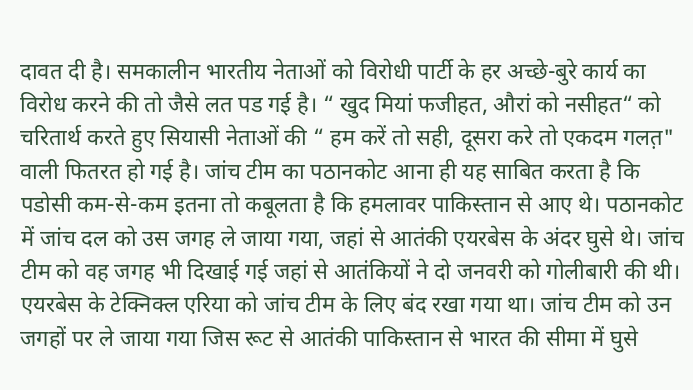दावत दी है। समकालीन भारतीय नेताओं को विरोधी पार्टी के हर अच्छे-बुरे कार्य का विरोध करने की तो जैसे लत पड गई है। “ खुद मियां फजीहत, औरां को नसीहत“ को चरितार्थ करते हुए सियासी नेताओं की “ हम करें तो सही, दूसरा करे तो एकदम गलत़" वाली फितरत हो गई है। जांच टीम का पठानकोट आना ही यह साबित करता है कि पडोसी कम-से-कम इतना तो कबूलता है कि हमलावर पाकिस्तान से आए थे। पठानकोट में जांच दल को उस जगह ले जाया गया, जहां से आतंकी एयरबेस के अंदर घुसे थे। जांच टीम को वह जगह भी दिखाई गई जहां से आतंकियों ने दो जनवरी को गोलीबारी की थी। एयरबेस के टेक्निक्ल एरिया को जांच टीम के लिए बंद रखा गया था। जांच टीम को उन जगहों पर ले जाया गया जिस रूट से आतंकी पाकिस्तान से भारत की सीमा में घुसे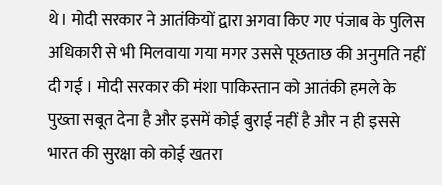थे। मोदी सरकार ने आतंकियों द्वारा अगवा किए गए पंजाब के पुलिस अधिकारी से भी मिलवाया गया मगर उससे पूछताछ की अनुमति नहीं दी गई । मोदी सरकार की मंशा पाकिस्तान को आतंकी हमले के पुख्ता सबूत देना है और इसमें कोई बुराई नहीं है और न ही इससे भारत की सुरक्षा को कोई खतरा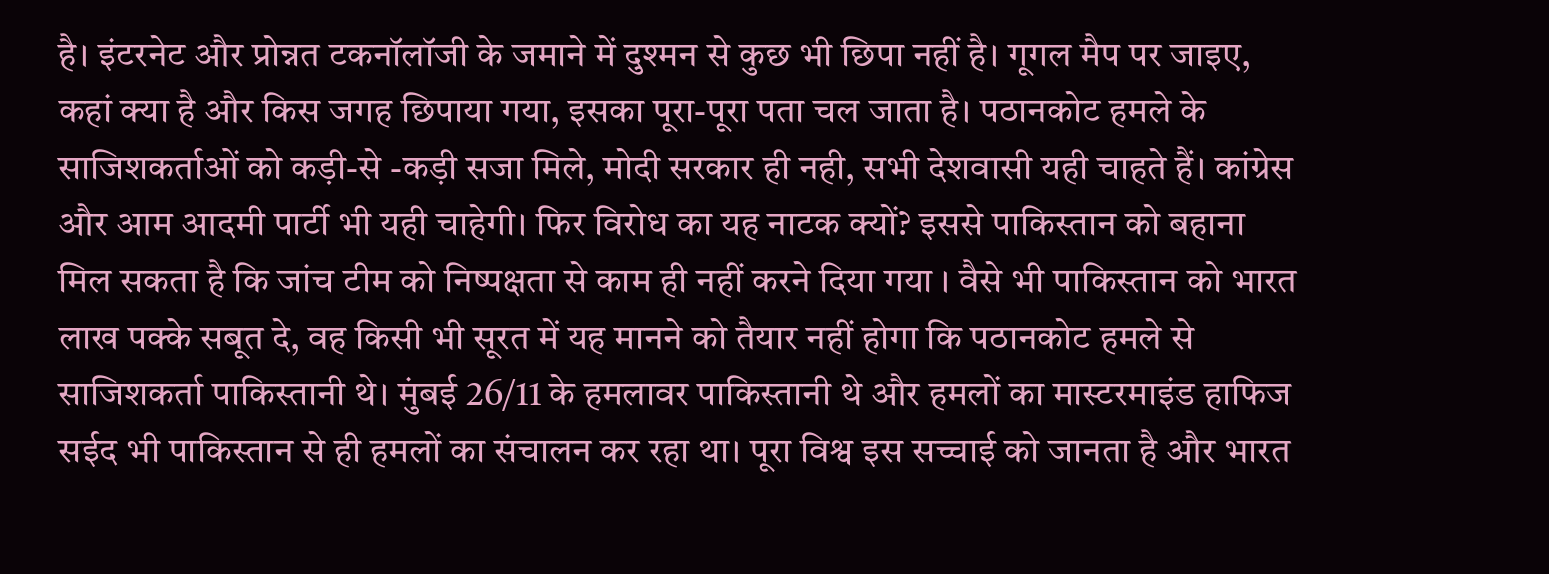है। इंटरनेट और प्रोन्नत टकनॉलॉजी के जमाने में दुश्मन से कुछ भी छिपा नहीं है। गूगल मैप पर जाइए, कहां क्या है और किस जगह छिपाया गया, इसका पूरा-पूरा पता चल जाता है। पठानकोट हमले के साजिशकर्ताओं को कड़ी-से -कड़ी सजा मिले, मोदी सरकार ही नही, सभी देशवासी यही चाहते हैं। कांग्रेस और आम आदमी पार्टी भी यही चाहेगी। फिर विरोध का यह नाटक क्यों? इससे पाकिस्तान को बहाना मिल सकता है कि जांच टीम को निष्पक्षता से काम ही नहीं करने दिया गया । वैसे भी पाकिस्तान को भारत लाख पक्के सबूत दे, वह किसी भी सूरत में यह मानने को तैयार नहीं होगा कि पठानकोट हमले से साजिशकर्ता पाकिस्तानी थे। मुंबई 26/11 के हमलावर पाकिस्तानी थे और हमलों का मास्टरमाइंड हाफिज सईद भी पाकिस्तान से ही हमलों का संचालन कर रहा था। पूरा विश्व इस सच्चाई को जानता है और भारत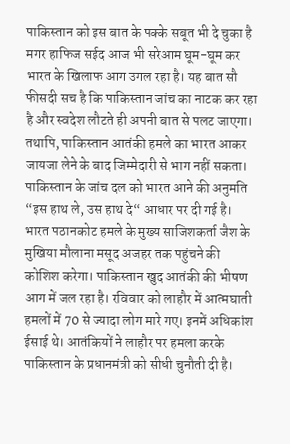पाकिस्तान को इस बात के पक्के सबूत भी दे चुका है मगर हाफिज सईद आज भी सरेआम घूम-घूम कर भारत के खिलाफ आग उगल रहा है। यह बात सौ फीसदी सच है कि पाकिस्तान जांच का नाटक कर रहा है और स्वदेश लौटते ही अपनी बात से पलट जाएगा। तथापि, पाकिस्तान आतंकी हमले का भारत आकर जायजा लेने के बाद जिम्मेदारी से भाग नहीं सकता। पाकिस्तान के जांच दल को भारत आने की अनुमति “इस हाथ ले, उस हाथ दे“ आधार पर दी गई है। भारत पठानकोट हमले के मुख्य साजिशकर्ता जैश के मुखिया मौलाना मसूद अजहर तक पहुंचने की कोशिश करेगा। पाकिस्तान खुद आतंकी की भीषण आग में जल रहा है। रविवार को लाहौर में आत्मघाती हमलों में 70 से ज्यादा लोग मारे गए। इनमें अधिकांश ईसाई थे। आतंकियों ने लाहौर पर हमला करके पाकिस्तान के प्रधानमंत्री को सीधी चुनौती दी है।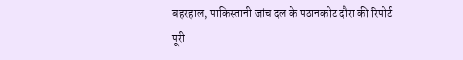बहरहाल, पाकिस्तानी जांच दल के पठानकोट दौरा की रिपोर्ट पूरी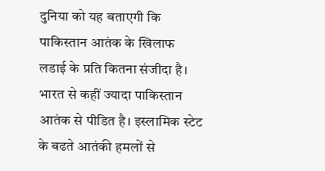दुनिया को यह बताएगी कि पाकिस्तान आतंक के खिलाफ लडाई के प्रति कितना संजीदा है। भारत से कहीं ज्यादा पाकिस्तान आतंक से पीडित है। इस्लामिक स्टेट के बढते आतंकी हमलों से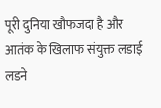पूरी दुनिया खौफजदा है और आतंक के खिलाफ संयुक्त लडाई लडने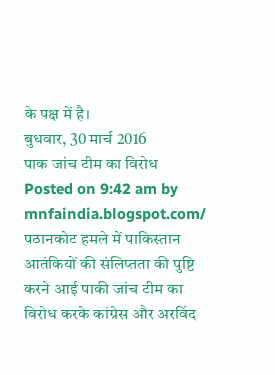के पक्ष में है।
बुधवार, 30 मार्च 2016
पाक जांच टीम का विरोध
Posted on 9:42 am by mnfaindia.blogspot.com/
पठानकोट हमले में पाकिस्तान आतंकियों की संलिप्तता की पुष्टि करने आई पाकी जांच टीम का विरोध करके कांग्रेस और अरविंद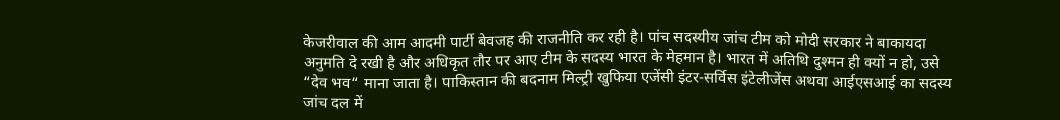केजरीवाल की आम आदमी पार्टी बेवजह की राजनीति कर रही है। पांच सदस्यीय जांच टीम को मोदी सरकार ने बाकायदा अनुमति दे रखी है और अधिकृत तौर पर आए टीम के सदस्य भारत के मेहमान है। भारत में अतिथि दुश्मन ही क्यों न हो, उसे “देव भव“ माना जाता है। पाकिस्तान की बदनाम मिल्ट्री खुफिया एजेंसी इंटर-सर्विस इंटेलीजेंस अथवा आईएसआई का सदस्य जांच दल में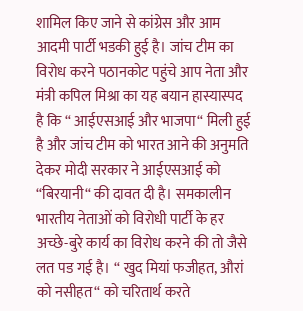शामिल किए जाने से कांग्रेस और आम आदमी पार्टी भडकी हुई है। जांच टीम का विरोध करने पठानकोट पहुंचे आप नेता और मंत्री कपिल मिश्रा का यह बयान हास्यास्पद है कि “ आईएसआई और भाजपा“ मिली हुई है और जांच टीम को भारत आने की अनुमति देकर मोदी सरकार ने आईएसआई को “बिरयानी“ की दावत दी है। समकालीन भारतीय नेताओं को विरोधी पार्टी के हर अच्छे-बुरे कार्य का विरोध करने की तो जैसे लत पड गई है। “ खुद मियां फजीहत, औरां को नसीहत“ को चरितार्थ करते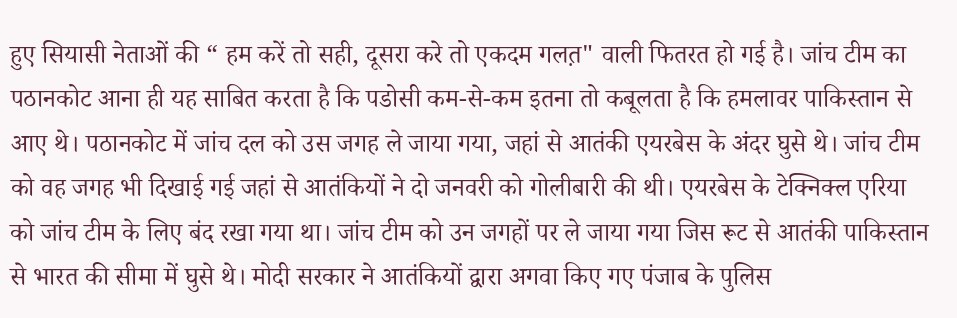हुए सियासी नेताओं की “ हम करें तो सही, दूसरा करे तो एकदम गलत़" वाली फितरत हो गई है। जांच टीम का पठानकोट आना ही यह साबित करता है कि पडोसी कम-से-कम इतना तो कबूलता है कि हमलावर पाकिस्तान से आए थे। पठानकोट में जांच दल को उस जगह ले जाया गया, जहां से आतंकी एयरबेस के अंदर घुसे थे। जांच टीम को वह जगह भी दिखाई गई जहां से आतंकियों ने दो जनवरी को गोलीबारी की थी। एयरबेस के टेक्निक्ल एरिया को जांच टीम के लिए बंद रखा गया था। जांच टीम को उन जगहों पर ले जाया गया जिस रूट से आतंकी पाकिस्तान से भारत की सीमा में घुसे थे। मोदी सरकार ने आतंकियों द्वारा अगवा किए गए पंजाब के पुलिस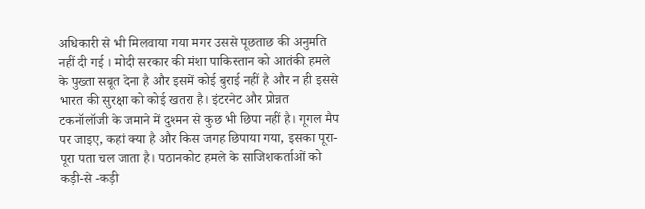अधिकारी से भी मिलवाया गया मगर उससे पूछताछ की अनुमति नहीं दी गई । मोदी सरकार की मंशा पाकिस्तान को आतंकी हमले के पुख्ता सबूत देना है और इसमें कोई बुराई नहीं है और न ही इससे भारत की सुरक्षा को कोई खतरा है। इंटरनेट और प्रोन्नत टकनॉलॉजी के जमाने में दुश्मन से कुछ भी छिपा नहीं है। गूगल मैप पर जाइए, कहां क्या है और किस जगह छिपाया गया, इसका पूरा-पूरा पता चल जाता है। पठानकोट हमले के साजिशकर्ताओं को कड़ी-से -कड़ी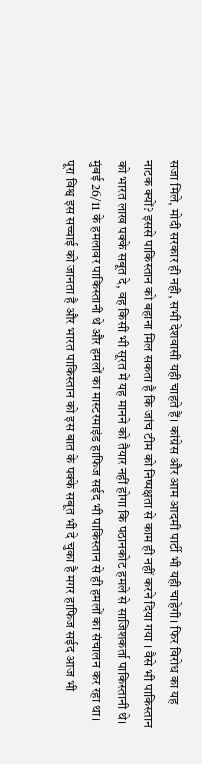सजा मिले, मोदी सरकार ही नही, सभी देशवासी यही चाहते हैं। कांग्रेस और आम आदमी पार्टी भी यही चाहेगी। फिर विरोध का यह नाटक क्यों? इससे पाकिस्तान को बहाना मिल सकता है कि जांच टीम को निष्पक्षता से काम ही नहीं करने दिया गया । वैसे भी पाकिस्तान को भारत लाख पक्के सबूत दे, वह किसी भी सूरत में यह मानने को तैयार नहीं होगा कि पठानकोट हमले से साजिशकर्ता पाकिस्तानी थे। मुंबई 26/11 के हमलावर पाकिस्तानी थे और हमलों का मास्टरमाइंड हाफिज सईद भी पाकिस्तान से ही हमलों का संचालन कर रहा था। पूरा विश्व इस सच्चाई को जानता है और भारत पाकिस्तान को इस बात के पक्के सबूत भी दे चुका है मगर हाफिज सईद आज भी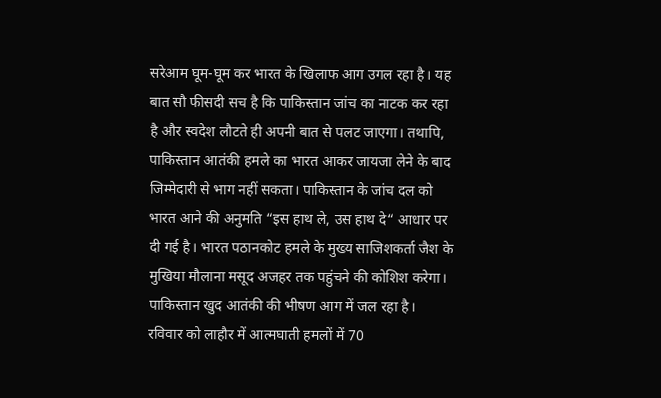सरेआम घूम-घूम कर भारत के खिलाफ आग उगल रहा है। यह बात सौ फीसदी सच है कि पाकिस्तान जांच का नाटक कर रहा है और स्वदेश लौटते ही अपनी बात से पलट जाएगा। तथापि, पाकिस्तान आतंकी हमले का भारत आकर जायजा लेने के बाद जिम्मेदारी से भाग नहीं सकता। पाकिस्तान के जांच दल को भारत आने की अनुमति “इस हाथ ले, उस हाथ दे“ आधार पर दी गई है। भारत पठानकोट हमले के मुख्य साजिशकर्ता जैश के मुखिया मौलाना मसूद अजहर तक पहुंचने की कोशिश करेगा। पाकिस्तान खुद आतंकी की भीषण आग में जल रहा है। रविवार को लाहौर में आत्मघाती हमलों में 70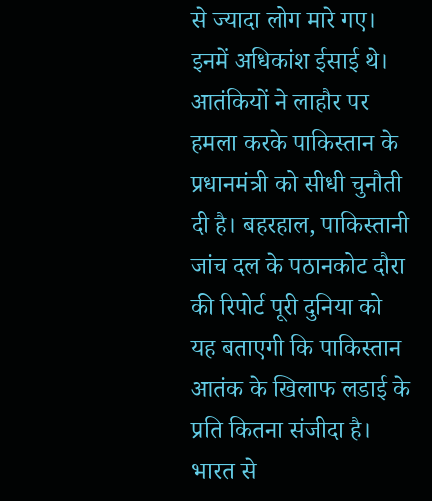से ज्यादा लोग मारे गए। इनमें अधिकांश ईसाई थे। आतंकियों ने लाहौर पर हमला करके पाकिस्तान के प्रधानमंत्री को सीधी चुनौती दी है। बहरहाल, पाकिस्तानी जांच दल के पठानकोट दौरा की रिपोर्ट पूरी दुनिया को यह बताएगी कि पाकिस्तान आतंक के खिलाफ लडाई के प्रति कितना संजीदा है। भारत से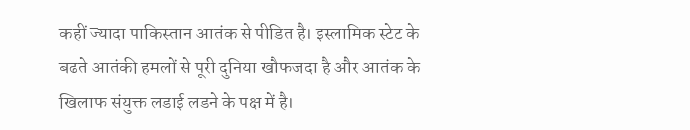कहीं ज्यादा पाकिस्तान आतंक से पीडित है। इस्लामिक स्टेट के बढते आतंकी हमलों से पूरी दुनिया खौफजदा है और आतंक के खिलाफ संयुक्त लडाई लडने के पक्ष में है।